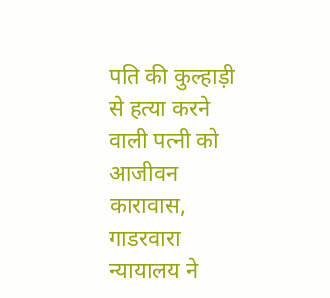पति की कुल्हाड़ी से हत्या करने वाली पत्नी को आजीवन कारावास, गाडरवारा न्यायालय ने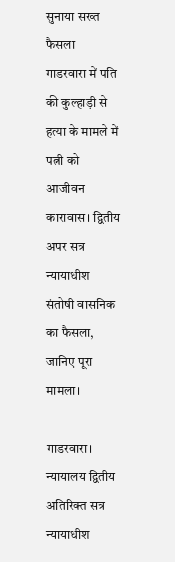सुनाया सख्त फैसला
गाडरवारा में पति की कुल्हाड़ी से हत्या के मामले में पत्नी को आजीवन कारावास। द्वितीय अपर सत्र न्यायाधीश संतोषी वासनिक का फैसला, जानिए पूरा मामला।

गाडरवारा।
न्यायालय द्वितीय अतिरिक्त सत्र न्यायाधीश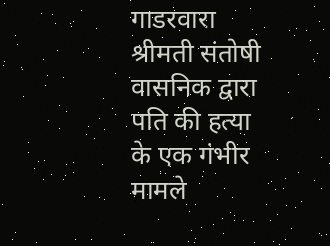गाडरवारा श्रीमती संतोषी वासनिक द्वारा पति की हत्या के एक गंभीर मामले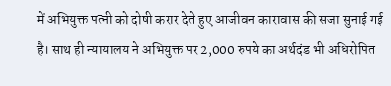में अभियुक्त पत्नी को दोषी करार देते हुए आजीवन कारावास की सजा सुनाई गई है। साथ ही न्यायालय ने अभियुक्त पर 2,000 रुपये का अर्थदंड भी अधिरोपित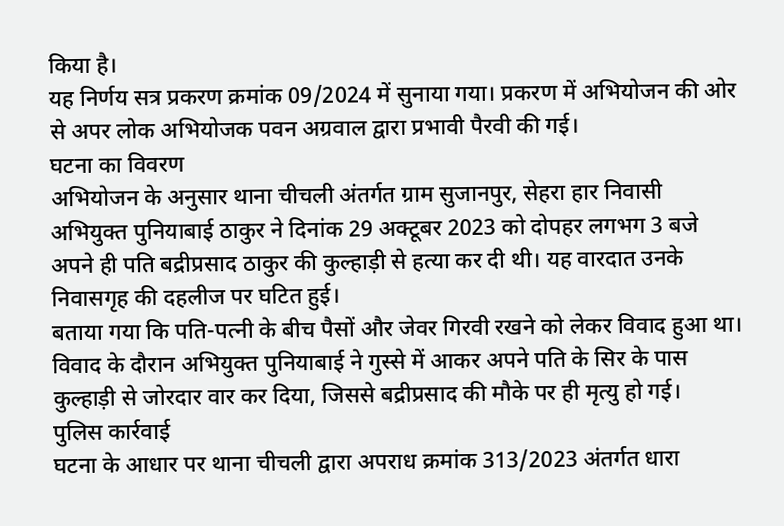किया है।
यह निर्णय सत्र प्रकरण क्रमांक 09/2024 में सुनाया गया। प्रकरण में अभियोजन की ओर से अपर लोक अभियोजक पवन अग्रवाल द्वारा प्रभावी पैरवी की गई।
घटना का विवरण
अभियोजन के अनुसार थाना चीचली अंतर्गत ग्राम सुजानपुर, सेहरा हार निवासी अभियुक्त पुनियाबाई ठाकुर ने दिनांक 29 अक्टूबर 2023 को दोपहर लगभग 3 बजे अपने ही पति बद्रीप्रसाद ठाकुर की कुल्हाड़ी से हत्या कर दी थी। यह वारदात उनके निवासगृह की दहलीज पर घटित हुई।
बताया गया कि पति-पत्नी के बीच पैसों और जेवर गिरवी रखने को लेकर विवाद हुआ था। विवाद के दौरान अभियुक्त पुनियाबाई ने गुस्से में आकर अपने पति के सिर के पास कुल्हाड़ी से जोरदार वार कर दिया, जिससे बद्रीप्रसाद की मौके पर ही मृत्यु हो गई।
पुलिस कार्रवाई
घटना के आधार पर थाना चीचली द्वारा अपराध क्रमांक 313/2023 अंतर्गत धारा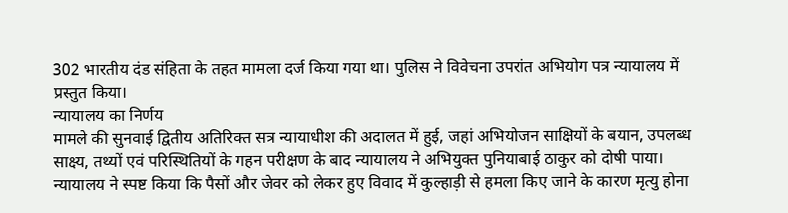302 भारतीय दंड संहिता के तहत मामला दर्ज किया गया था। पुलिस ने विवेचना उपरांत अभियोग पत्र न्यायालय में प्रस्तुत किया।
न्यायालय का निर्णय
मामले की सुनवाई द्वितीय अतिरिक्त सत्र न्यायाधीश की अदालत में हुई, जहां अभियोजन साक्षियों के बयान, उपलब्ध साक्ष्य, तथ्यों एवं परिस्थितियों के गहन परीक्षण के बाद न्यायालय ने अभियुक्त पुनियाबाई ठाकुर को दोषी पाया।
न्यायालय ने स्पष्ट किया कि पैसों और जेवर को लेकर हुए विवाद में कुल्हाड़ी से हमला किए जाने के कारण मृत्यु होना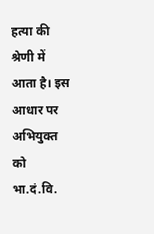हत्या की श्रेणी में आता है। इस आधार पर अभियुक्त को भा.दं.वि.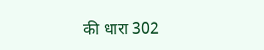की धारा 302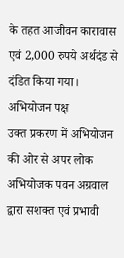के तहत आजीवन कारावास एवं 2,000 रुपये अर्थदंड से दंडित किया गया।
अभियोजन पक्ष
उक्त प्रकरण में अभियोजन की ओर से अपर लोक अभियोजक पवन अग्रवाल द्वारा सशक्त एवं प्रभावी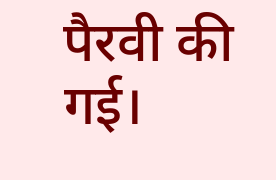पैरवी की गई।